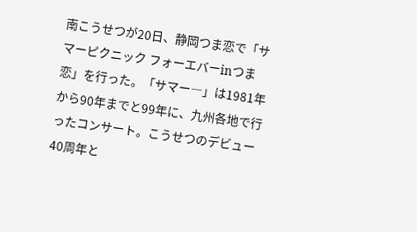南こうせつが20日、静岡つま恋で「サマーピクニック フォーエバーinつま恋」を行った。「サマー―」は1981年から90年までと99年に、九州各地で行ったコンサート。こうせつのデビュー40周年と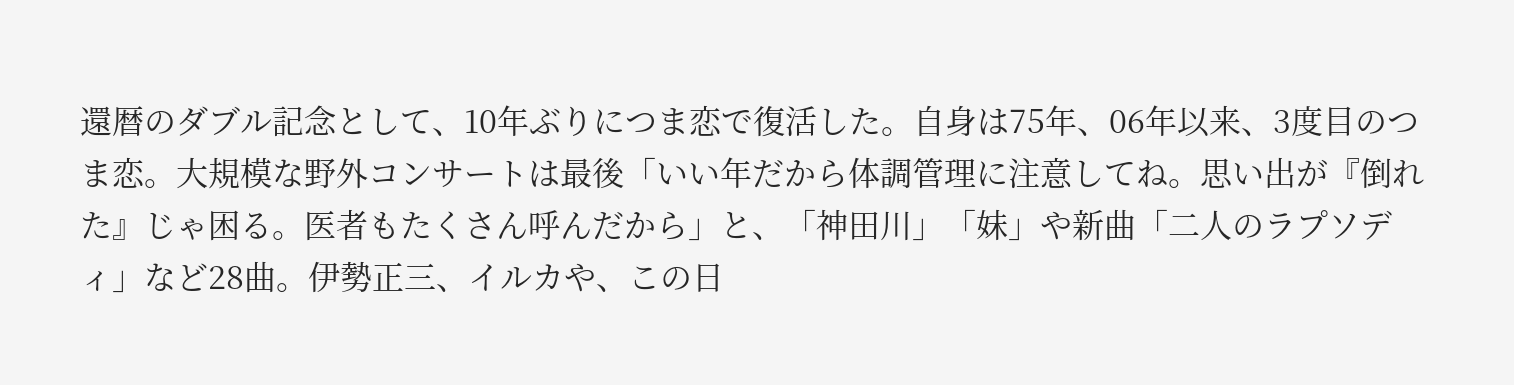還暦のダブル記念として、10年ぶりにつま恋で復活した。自身は75年、06年以来、3度目のつま恋。大規模な野外コンサートは最後「いい年だから体調管理に注意してね。思い出が『倒れた』じゃ困る。医者もたくさん呼んだから」と、「神田川」「妹」や新曲「二人のラプソディ」など28曲。伊勢正三、イルカや、この日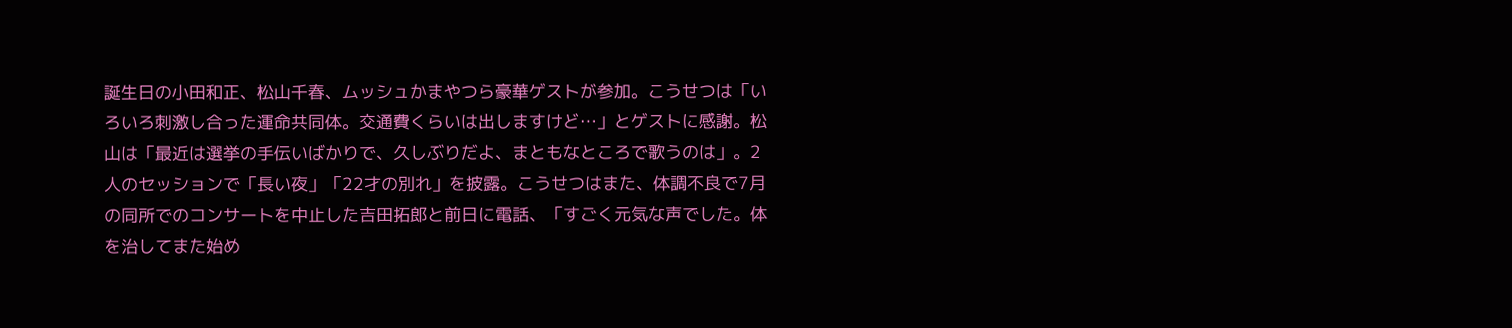誕生日の小田和正、松山千春、ムッシュかまやつら豪華ゲストが参加。こうせつは「いろいろ刺激し合った運命共同体。交通費くらいは出しますけど…」とゲストに感謝。松山は「最近は選挙の手伝いばかりで、久しぶりだよ、まともなところで歌うのは」。2人のセッションで「長い夜」「22才の別れ」を披露。こうせつはまた、体調不良で7月の同所でのコンサートを中止した吉田拓郎と前日に電話、「すごく元気な声でした。体を治してまた始め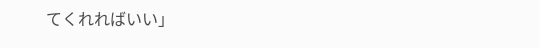てくれればいい」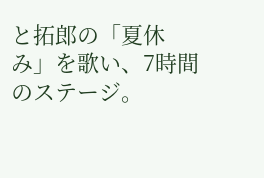と拓郎の「夏休み」を歌い、7時間のステージ。